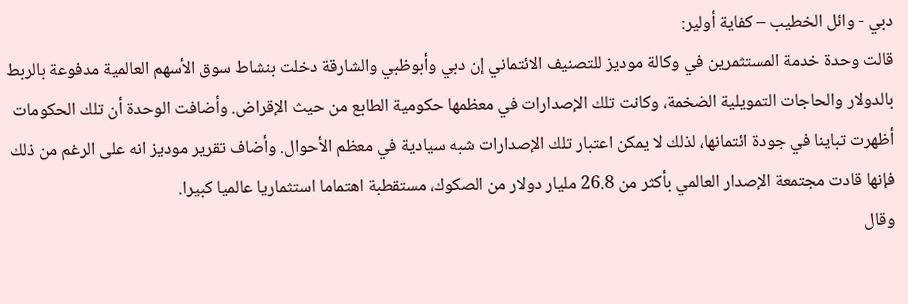دبي - وائل الخطيب – كفاية أولير:
قالت وحدة خدمة المستثمرين في وكالة موديز للتصنيف الائتماني إن دبي وأبوظبي والشارقة دخلت بنشاط سوق الأسهم العالمية مدفوعة بالربط بالدولار والحاجات التمويلية الضخمة، وكانت تلك الإصدارات في معظمها حكومية الطابع من حيث الإقراض. وأضافت الوحدة أن تلك الحكومات أظهرت تباينا في جودة ائتمانها، لذلك لا يمكن اعتبار تلك الإصدارات شبه سيادية في معظم الأحوال. وأضاف تقرير موديز انه على الرغم من ذلك فإنها قادت مجتمعة الإصدار العالمي بأكثر من 26.8 مليار دولار من الصكوك، مستقطبة اهتماما استثماريا عالميا كبيرا.
وقال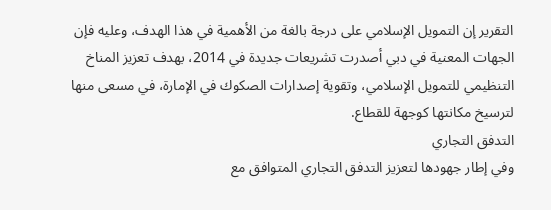التقرير إن التمويل الإسلامي على درجة بالغة من الأهمية في هذا الهدف، وعليه فإن الجهات المعنية في دبي أصدرت تشريعات جديدة في 2014، بهدف تعزيز المناخ التنظيمي للتمويل الإسلامي، وتقوية إصدارات الصكوك في الإمارة، في مسعى منها لترسيخ مكانتها كوجهة للقطاع.
التدفق التجاري
وفي إطار جهودها لتعزيز التدفق التجاري المتوافق مع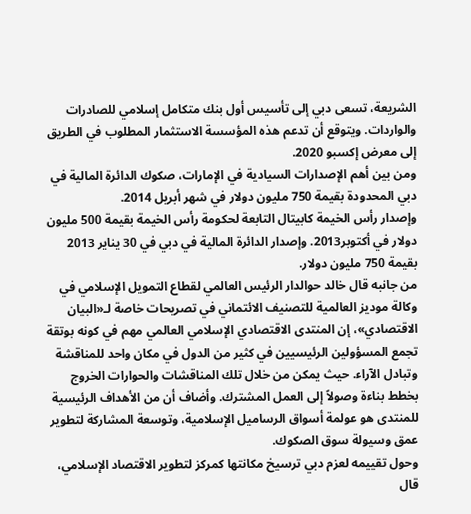الشريعة، تسعى دبي إلى تأسيس أول بنك متكامل إسلامي للصادرات والواردات. ويتوقع أن تدعم هذه المؤسسة الاستثمار المطلوب في الطريق إلى معرض إكسبو 2020.
ومن بين أهم الإصدارات السيادية في الإمارات، صكوك الدائرة المالية في دبي المحدودة بقيمة 750 مليون دولار في شهر أبريل 2014.
وإصدار رأس الخيمة كابيتال التابعة لحكومة رأس الخيمة بقيمة 500 مليون دولار في أكتوبر2013. وإصدار الدائرة المالية في دبي في 30 يناير 2013 بقيمة 750 مليون دولار.
من جانبه قال خالد حوالدار الرئيس العالمي لقطاع التمويل الإسلامي في وكالة موديز العالمية للتصنيف الائتماني في تصريحات خاصة لـ«البيان الاقتصادي»، إن المنتدى الاقتصادي الإسلامي العالمي مهم في كونه بوتقة تجمع المسؤولين الرئيسيين في كثير من الدول في مكان واحد للمناقشة وتبادل الآراء. حيث يمكن من خلال تلك المناقشات والحوارات الخروج بخطط بناءة وصولاً إلى العمل المشترك. وأضاف أن من الأهداف الرئيسية للمنتدى هو عولمة أسواق الرساميل الإسلامية، وتوسعة المشاركة لتطوير عمق وسيولة سوق الصكوك.
وحول تقييمه لعزم دبي ترسيخ مكانتها كمركز لتطوير الاقتصاد الإسلامي، قال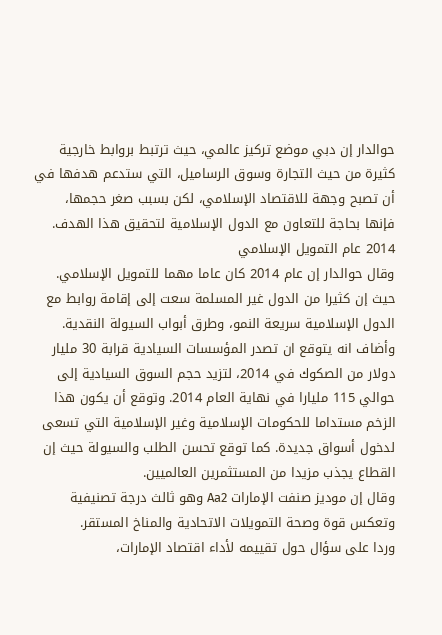حوالدار إن دبي موضع تركيز عالمي، حيث ترتبط بروابط خارجية كثيرة من حيث التجارة وسوق الرساميل، التي ستدعم هدفها في أن تصبح وجهة للاقتصاد الإسلامي، لكن بسبب صغر حجمها، فإنها بحاجة للتعاون مع الدول الإسلامية لتحقيق هذا الهدف.
2014 عام التمويل الإسلامي
وقال حوالدار إن عام 2014 كان عاما مهما للتمويل الإسلامي. حيث إن كثيرا من الدول غير المسلمة سعت إلى إقامة روابط مع الدول الإسلامية سريعة النمو، وطرق أبواب السيولة النقدية.
وأضاف انه يتوقع ان تصدر المؤسسات السيادية قرابة 30 مليار دولار من الصكوك في 2014، لتزيد حجم السوق السيادية إلى حوالي 115 مليارا في نهاية العام 2014. وتوقع أن يكون هذا الزخم مستداما للحكومات الإسلامية وغير الإسلامية التي تسعى لدخول أسواق جديدة. كما توقع تحسن الطلب والسيولة حيث إن القطاع يجذب مزيدا من المستثمرين العالميين.
وقال إن موديز صنفت الإمارات Aa2 وهو ثالث درجة تصنيفية وتعكس قوة وصحة التمويلات الاتحادية والمناخ المستقر.
وردا على سؤال حول تقييمه لأداء اقتصاد الإمارات،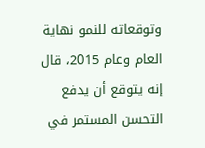وتوقعاته للنمو نهاية العام وعام 2015، قال إنه يتوقع أن يدفع التحسن المستمر في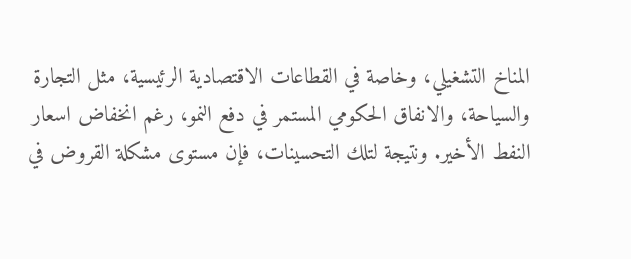المناخ التشغيلي، وخاصة في القطاعات الاقتصادية الرئيسية، مثل التجارة والسياحة، والانفاق الحكومي المستمر في دفع النمو، رغم انخفاض اسعار النفط الأخير. ونتيجة لتلك التحسينات، فإن مستوى مشكلة القروض في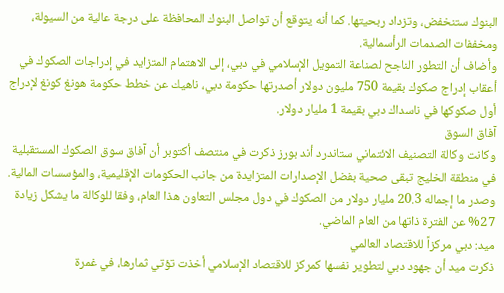البنوك ستنخفض، وتزداد ربحيتها. كما أنه يتوقع أن تواصل البنوك المحافظة على درجة عالية من السيولة، ومخففات الصدمات الرأسمالية.
وأضاف أن التطور الناجح لصناعة التمويل الإسلامي في دبي، إلى الاهتمام المتزايد في إدراجات الصكوك في أعقاب إدراج صكوك بقيمة 750 مليون دولار أصدرتها حكومة دبي، ناهيك عن خطط حكومة هونغ كونغ لإدراج أول صكوكها في ناسداك دبي بقيمة 1 مليار دولار.
آفاق السوق
وكانت وكالة التصنيف الائتماني ستاندرد أند بورز ذكرت في منتصف أكتوبر أن آفاق سوق الصكوك المستقبلية في منطقة الخليج تبقى صحية بفضل الإصدارات المتزايدة من جانب الحكومات الإقليمية، والمؤسسات المالية. وصدر ما إجماله 20.3 مليار دولار من الصكوك في دول مجلس التعاون هذا العام، وفقا للوكالة ما يشكل زيادة 27% عن الفترة ذاتها من العام الماضي.
ميد: دبي مركزاً للاقتصاد العالمي
ذكرت ميد أن جهود دبي لتطوير نفسها كمركز للاقتصاد الإسلامي أخذت تؤتي ثمارها، في غمرة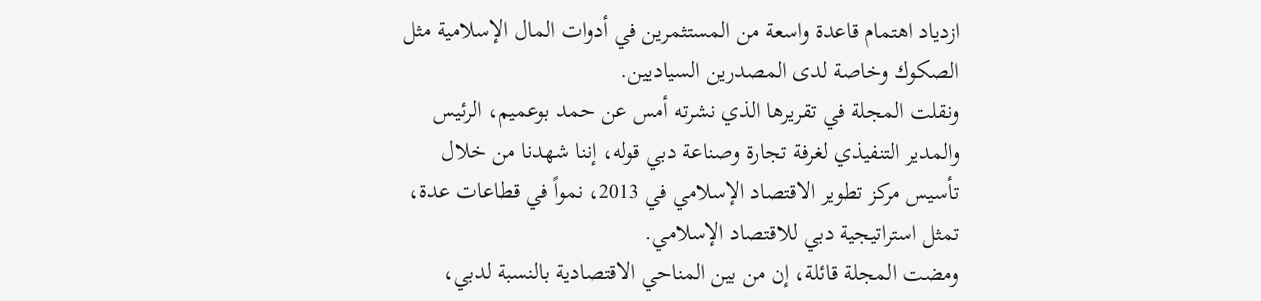ازدياد اهتمام قاعدة واسعة من المستثمرين في أدوات المال الإسلامية مثل الصكوك وخاصة لدى المصدرين السياديين.
ونقلت المجلة في تقريرها الذي نشرته أمس عن حمد بوعميم، الرئيس والمدير التنفيذي لغرفة تجارة وصناعة دبي قوله، إننا شهدنا من خلال تأسيس مركز تطوير الاقتصاد الإسلامي في 2013، نمواً في قطاعات عدة، تمثل استراتيجية دبي للاقتصاد الإسلامي.
ومضت المجلة قائلة، إن من بين المناحي الاقتصادية بالنسبة لدبي،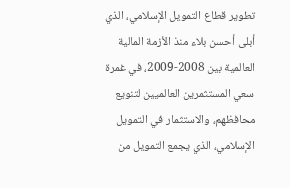تطوير قطاع التمويل الإسلامي، الذي أبلى أحسن بلاء منذ الأزمة المالية العالمية بين 2008-2009، في غمرة سعي المستثمرين العالميين لتنويع محافظهم، والاستثمار في التمويل الإسلامي، الذي يجمع التمويل من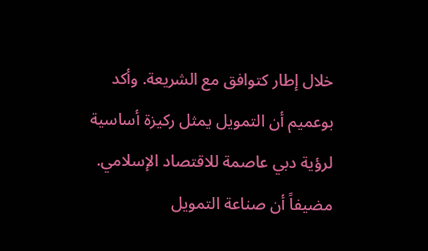خلال إطار كتوافق مع الشريعة. وأكد بوعميم أن التمويل يمثل ركيزة أساسية لرؤية دبي عاصمة للاقتصاد الإسلامي. مضيفاً أن صناعة التمويل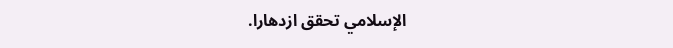الإسلامي تحقق ازدهارا.